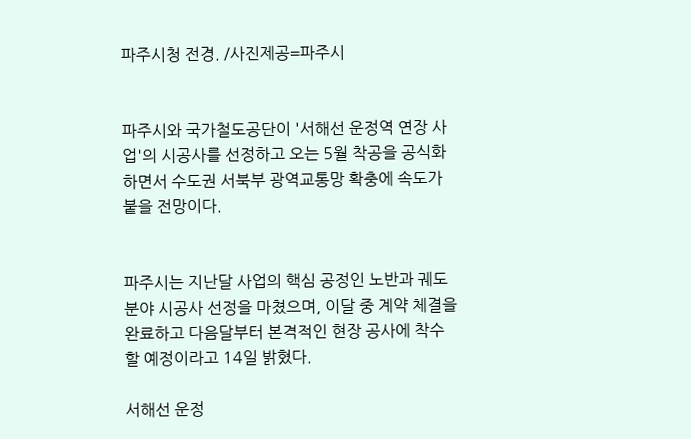파주시청 전경. /사진제공=파주시


파주시와 국가철도공단이 '서해선 운정역 연장 사업'의 시공사를 선정하고 오는 5월 착공을 공식화하면서 수도권 서북부 광역교통망 확충에 속도가 붙을 전망이다.


파주시는 지난달 사업의 핵심 공정인 노반과 궤도 분야 시공사 선정을 마쳤으며, 이달 중 계약 체결을 완료하고 다음달부터 본격적인 현장 공사에 착수할 예정이라고 14일 밝혔다.

서해선 운정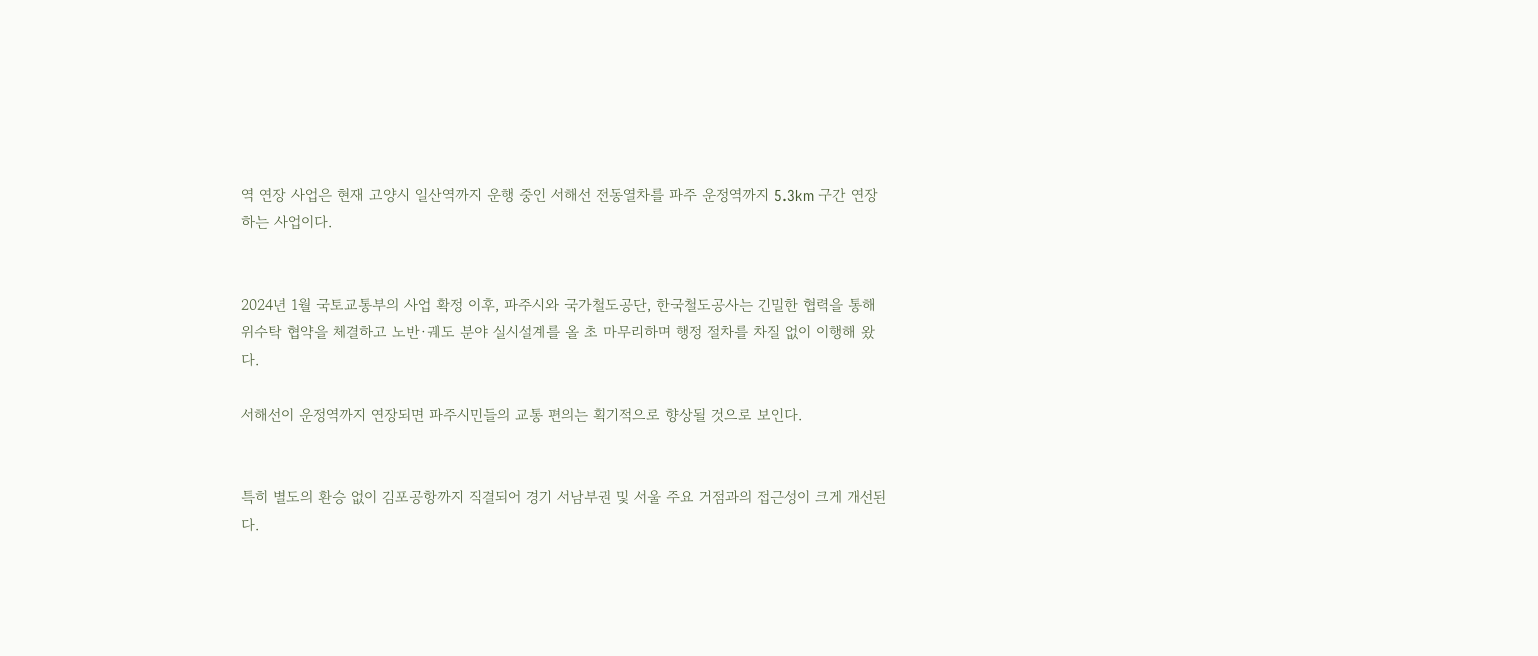역 연장 사업은 현재 고양시 일산역까지 운행 중인 서해선 전동열차를 파주 운정역까지 5.3km 구간 연장하는 사업이다.


2024년 1월 국토교통부의 사업 확정 이후, 파주시와 국가철도공단, 한국철도공사는 긴밀한 협력을 통해 위수탁 협약을 체결하고 노반·궤도 분야 실시설계를 올 초 마무리하며 행정 절차를 차질 없이 이행해 왔다.

서해선이 운정역까지 연장되면 파주시민들의 교통 편의는 획기적으로 향상될 것으로 보인다.


특히 별도의 환승 없이 김포공항까지 직결되어 경기 서남부권 및 서울 주요 거점과의 접근성이 크게 개선된다.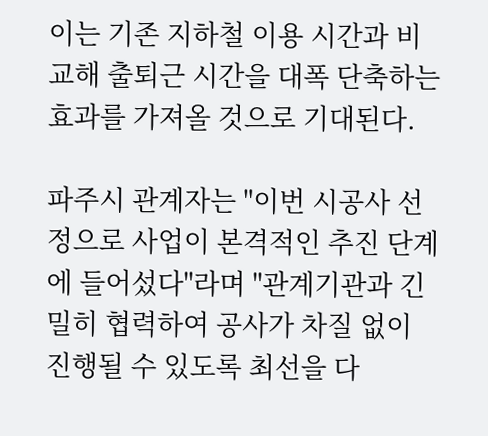이는 기존 지하철 이용 시간과 비교해 출퇴근 시간을 대폭 단축하는 효과를 가져올 것으로 기대된다.

파주시 관계자는 "이번 시공사 선정으로 사업이 본격적인 추진 단계에 들어섰다"라며 "관계기관과 긴밀히 협력하여 공사가 차질 없이 진행될 수 있도록 최선을 다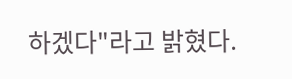하겠다"라고 밝혔다.